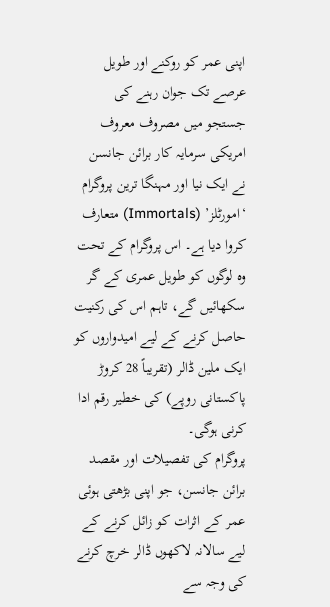اپنی عمر کو روکنے اور طویل عرصے تک جوان رہنے کی جستجو میں مصروف معروف امریکی سرمایہ کار برائن جانسن نے ایک نیا اور مہنگا ترین پروگرام ‘امورٹلز’ (Immortals) متعارف کروا دیا ہے۔ اس پروگرام کے تحت وہ لوگوں کو طویل عمری کے گر سکھائیں گے، تاہم اس کی رکنیت حاصل کرنے کے لیے امیدواروں کو ایک ملین ڈالر (تقریباً 28 کروڑ پاکستانی روپے) کی خطیر رقم ادا کرنی ہوگی۔
پروگرام کی تفصیلات اور مقصد
برائن جانسن، جو اپنی بڑھتی ہوئی عمر کے اثرات کو زائل کرنے کے لیے سالانہ لاکھوں ڈالر خرچ کرنے کی وجہ سے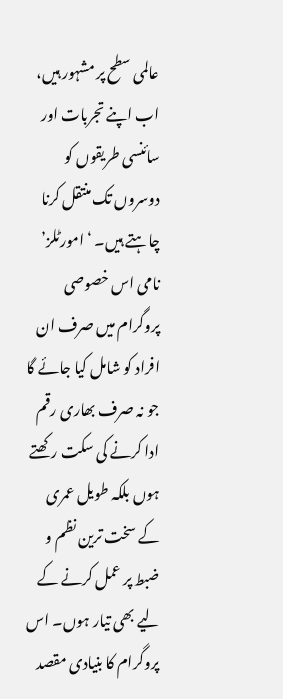عالمی سطح پر مشہور ہیں، اب اپنے تجربات اور سائنسی طریقوں کو دوسروں تک منتقل کرنا چاہتے ہیں۔ ‘امورٹلز’ نامی اس خصوصی پروگرام میں صرف ان افراد کو شامل کیا جائے گا جو نہ صرف بھاری رقم ادا کرنے کی سکت رکھتے ہوں بلکہ طویل عمری کے سخت ترین نظم و ضبط پر عمل کرنے کے لیے بھی تیار ہوں۔ اس پروگرام کا بنیادی مقصد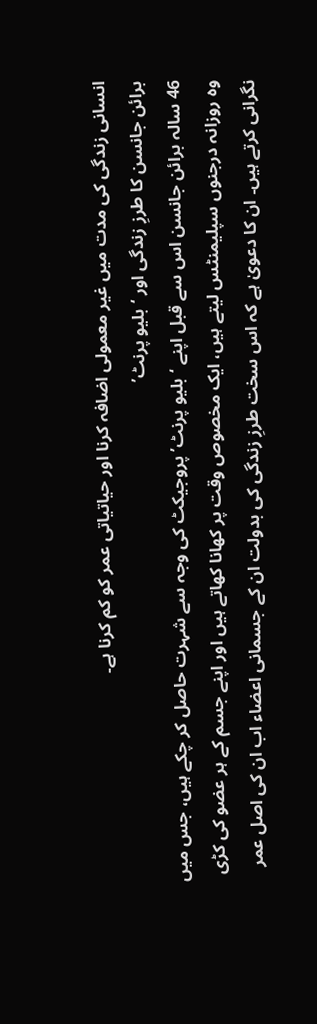انسانی زندگی کی مدت میں غیر معمولی اضافہ کرنا اور حیاتیاتی عمر کو کم کرنا ہے۔
برائن جانسن کا طرزِ زندگی اور ‘بلیو پرنٹ’
46 سالہ برائن جانسن اس سے قبل اپنے ‘بلیو پرنٹ’ پروجیکٹ کی وجہ سے شہرت حاصل کر چکے ہیں، جس میں وہ روزانہ درجنوں سپلیمنٹس لیتے ہیں، ایک مخصوص وقت پر کھانا کھاتے ہیں اور اپنے جسم کے ہر عضو کی کڑی نگرانی کرتے ہیں۔ ان کا دعویٰ ہے کہ اس سخت طرزِ زندگی کی بدولت ان کے جسمانی اعضاء اب ان کی اصل عمر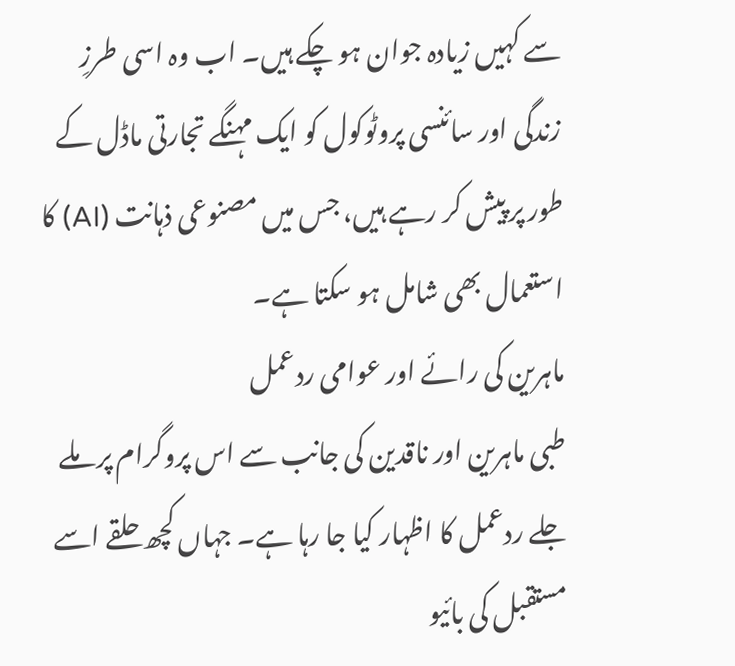سے کہیں زیادہ جوان ہو چکے ہیں۔ اب وہ اسی طرزِ زندگی اور سائنسی پروٹوکول کو ایک مہنگے تجارتی ماڈل کے طور پر پیش کر رہے ہیں، جس میں مصنوعی ذہانت (AI) کا استعمال بھی شامل ہو سکتا ہے۔
ماہرین کی رائے اور عوامی ردعمل
طبی ماہرین اور ناقدین کی جانب سے اس پروگرام پر ملے جلے ردعمل کا اظہار کیا جا رہا ہے۔ جہاں کچھ حلقے اسے مستقبل کی بائیو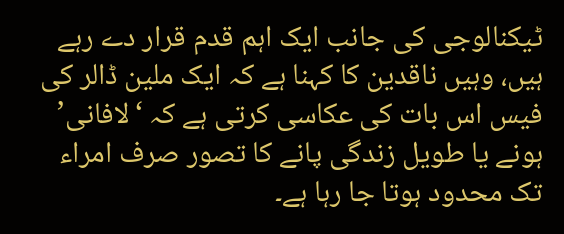ٹیکنالوجی کی جانب ایک اہم قدم قرار دے رہے ہیں، وہیں ناقدین کا کہنا ہے کہ ایک ملین ڈالر کی فیس اس بات کی عکاسی کرتی ہے کہ ‘لافانی’ ہونے یا طویل زندگی پانے کا تصور صرف امراء تک محدود ہوتا جا رہا ہے۔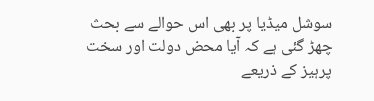سوشل میڈیا پر بھی اس حوالے سے بحث چھڑ گئی ہے کہ آیا محض دولت اور سخت پرہیز کے ذریعے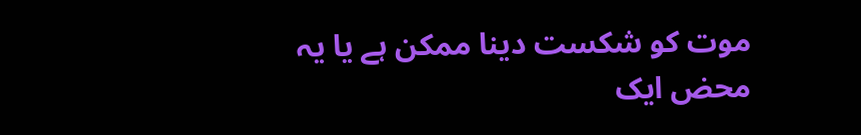موت کو شکست دینا ممکن ہے یا یہ محض ایک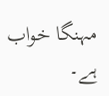مہنگا خواب ہے۔